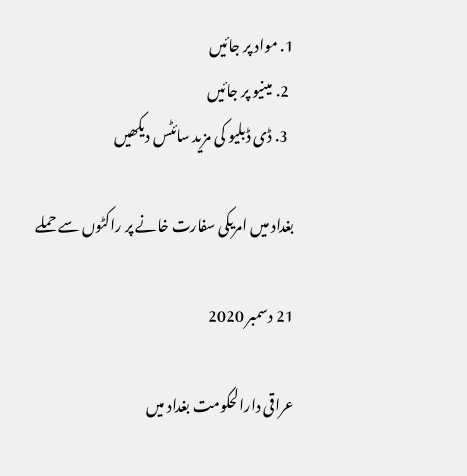1. مواد پر جائیں
  2. مینیو پر جائیں
  3. ڈی ڈبلیو کی مزید سائٹس دیکھیں

بغداد میں امریکی سفارت خانے پر راکٹوں سے حملے

21 دسمبر 2020

عراقی دارالحکومت بغداد میں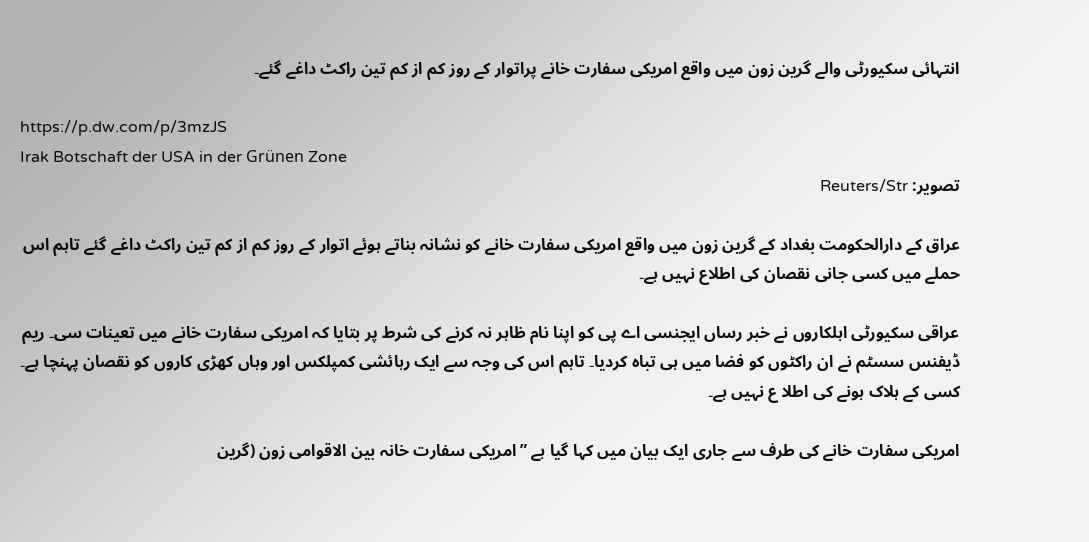انتہائی سکیورٹی والے گرین زون میں واقع امریکی سفارت خانے پراتوار کے روز کم از کم تین راکٹ داغے گئے۔

https://p.dw.com/p/3mzJS
Irak Botschaft der USA in der Grünen Zone
تصویر: Reuters/Str

عراق کے دارالحکومت بغداد کے گرین زون میں واقع امریکی سفارت خانے کو نشانہ بناتے ہوئے اتوار کے روز کم از کم تین راکٹ داغے گئے تاہم اس حملے میں کسی جانی نقصان کی اطلاع نہیں ہے۔

عراقی سکیورٹی اہلکاروں نے خبر رساں ایجنسی اے پی کو اپنا نام ظاہر نہ کرنے کی شرط پر بتایا کہ امریکی سفارت خانے میں تعینات سی۔ ریم ڈیفنس سسٹم نے ان راکٹوں کو فضا میں ہی تباہ کردیا۔ تاہم اس کی وجہ سے ایک رہائشی کمپلکس اور وہاں کھڑی کاروں کو نقصان پہنچا ہے۔ کسی کے ہلاک ہونے کی اطلا ع نہیں ہے۔

امریکی سفارت خانے کی طرف سے جاری ایک بیان میں کہا گیا ہے ”امریکی سفارت خانہ بین الاقوامی زون (گرین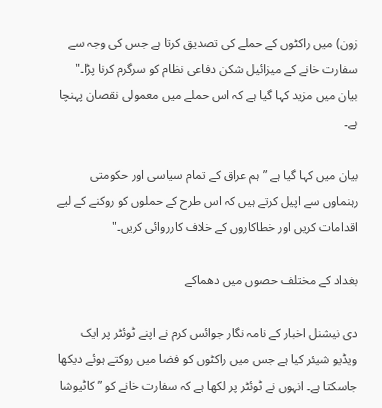زون) میں راکٹوں کے حملے کی تصدیق کرتا ہے جس کی وجہ سے سفارت خانے کے میزائیل شکن دفاعی نظام کو سرگرم کرنا پڑا۔"  بیان میں مزید کہا گیا ہے کہ اس حملے میں معمولی نقصان پہنچا ہے۔

بیان میں کہا گیا ہے ”ہم عراق کے تمام سیاسی اور حکومتی رہنماوں سے اپیل کرتے ہیں کہ اس طرح کے حملوں کو روکنے کے لیے اقدامات کریں اور خطاکاروں کے خلاف کارروائی کریں۔"

بغداد کے مختلف حصوں میں دھماکے

دی نیشنل اخبار کے نامہ نگار جوائس کرم نے اپنے ٹوئٹر پر ایک ویڈیو شیئر کیا ہے جس میں راکٹوں کو فضا میں روکتے ہوئے دیکھا جاسکتا ہے۔ انہوں نے ٹوئٹر پر لکھا ہے کہ سفارت خانے کو ”کاٹیوشا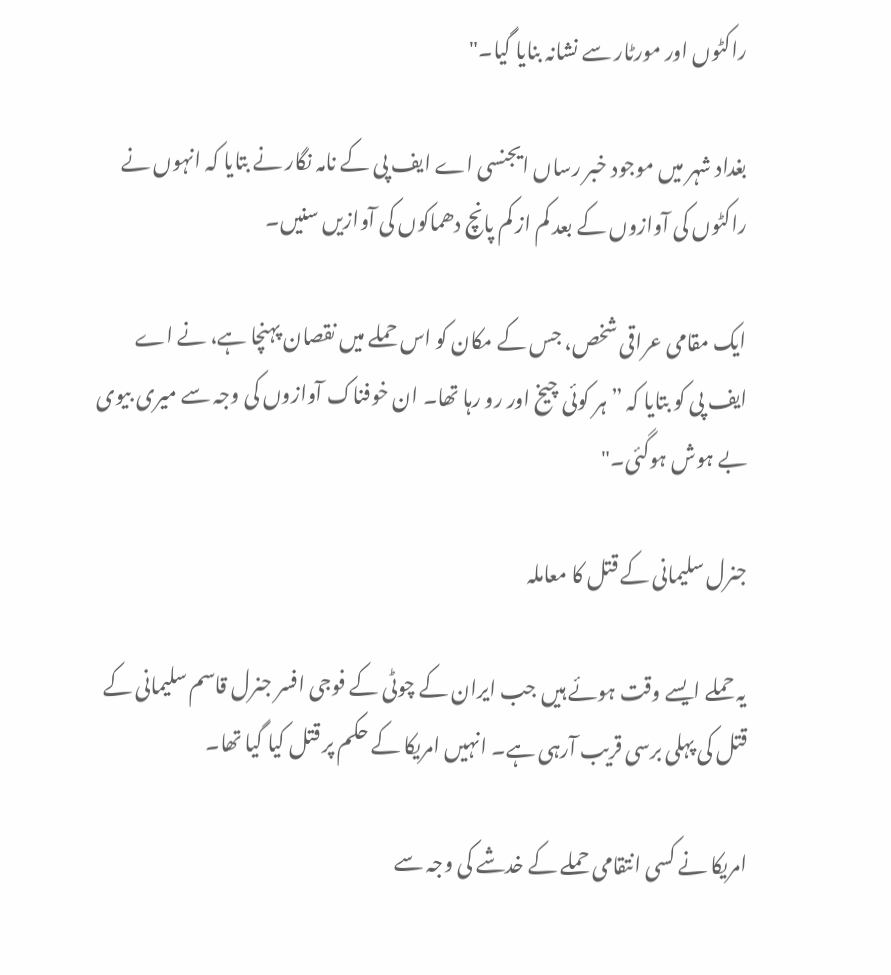راکٹوں اور مورٹار سے نشانہ بنایا گیا۔"

بغداد شہر میں موجود خبر رساں ایجنسی اے ایف پی کے نامہ نگار نے بتایا کہ انہوں نے راکٹوں کی آوازوں کے بعد کم از کم پانچ دھماکوں کی آوازیں سنیں۔

ایک مقامی عراقی شخص، جس کے مکان کو اس حملے میں نقصان پہنچا ہے، نے اے ایف پی کو بتایا کہ ”ہر کوئی چیخ اور رو رہا تھا۔ ان خوفناک آوازوں کی وجہ سے میری بیوی بے ہوش ہوگئی۔"

جنرل سلیمانی کے قتل کا معاملہ

یہ حملے ایسے وقت ہوئے ہیں جب ایران کے چوٹی کے فوجی افسر جنرل قاسم سلیمانی کے قتل کی پہلی برسی قریب آرہی ہے۔ انہیں امریکا کے حکم پر قتل کیا گیا تھا۔

امریکا نے کسی انتقامی حملے کے خدشے کی وجہ سے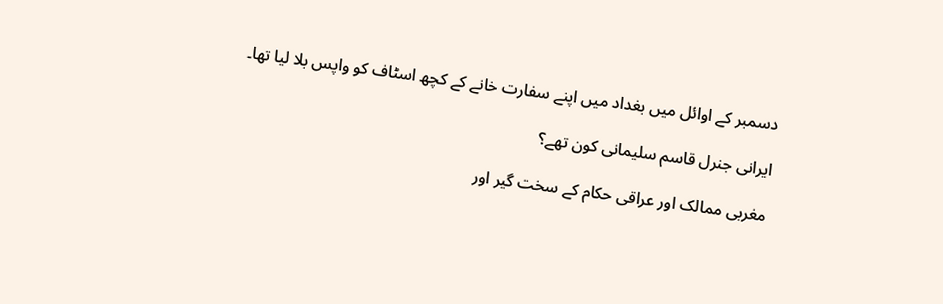دسمبر کے اوائل میں بغداد میں اپنے سفارت خانے کے کچھ اسٹاف کو واپس بلا لیا تھا۔

ایرانی جنرل قاسم سلیمانی کون تھے؟

مغربی ممالک اور عراقی حکام کے سخت گیر اور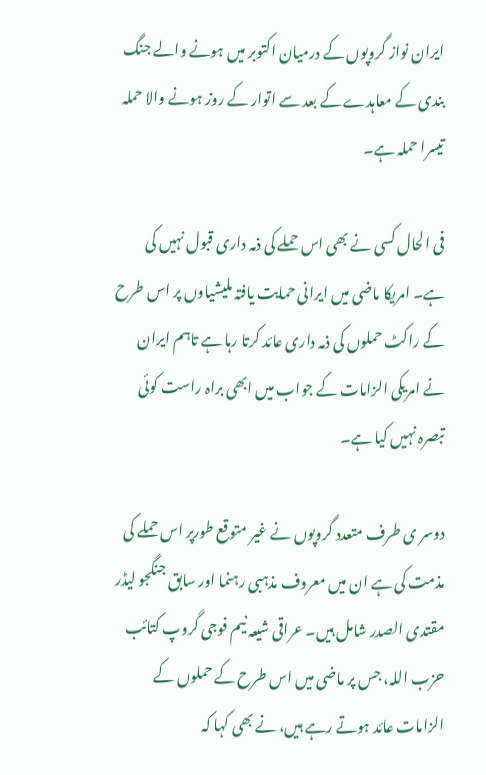ایران نواز گروپوں کے درمیان اکتوبر میں ہونے والے جنگ بندی کے معاہدے کے بعد سے اتوار کے روز ہونے والا حملہ تیسرا حملہ ہے۔

فی الحال کسی نے بھی اس حملے کی ذمہ داری قبول نہیں کی ہے۔ امریکا ماضی میں ایرانی حمایت یافتہ ملیشیاوں پر اس طرح کے راکٹ حملوں کی ذمہ داری عائد کرتا رہا ہے تاہم ایران نے امریکی الزامات کے جواب میں ابھی براہ راست کوئی تبصرہ نہیں کیا ہے۔

دوسر ی طرف متعدد گروپوں نے غیر متوقع طورپر اس حملے کی مذمت کی ہے ان میں معروف مذہبی رہنما اور سابق جنگجو لیڈر مقتدی الصدر شامل ہیں۔ عراقی شیعہ نیم فوجی گروپ کتائب حزب اللہ، جس پر ماضی میں اس طرح کے حملوں کے الزامات عائد ہوتے رہے ہیں، نے بھی کہا کہ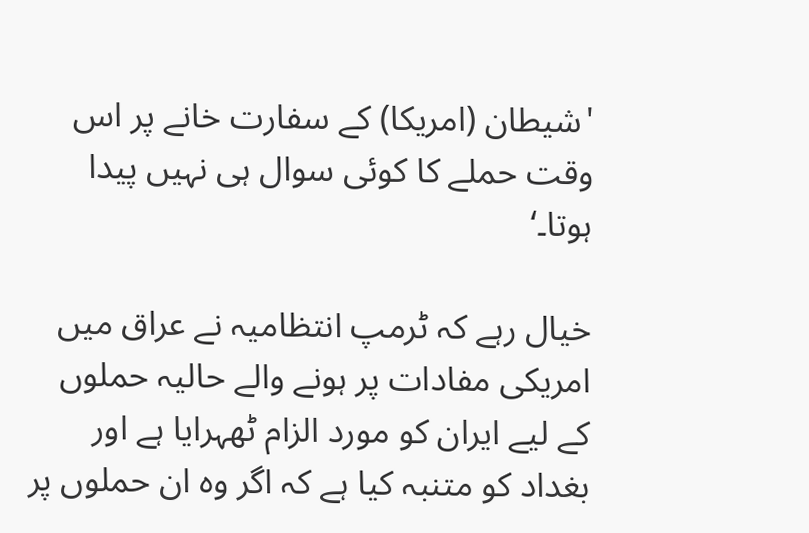'شیطان (امریکا) کے سفارت خانے پر اس وقت حملے کا کوئی سوال ہی نہیں پیدا ہوتا۔‘

خیال رہے کہ ٹرمپ انتظامیہ نے عراق میں امریکی مفادات پر ہونے والے حالیہ حملوں کے لیے ایران کو مورد الزام ٹھہرایا ہے اور بغداد کو متنبہ کیا ہے کہ اگر وہ ان حملوں پر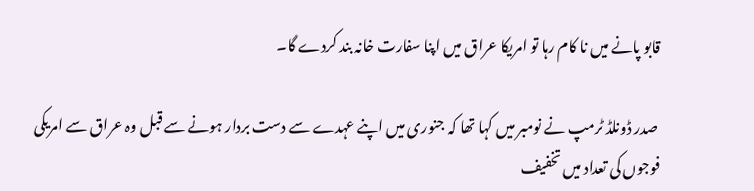قابو پانے میں نا کام رہا تو امریکا عراق میں اپنا سفارت خانہ بند کردے گا۔

 صدر ڈونلڈ ٹرمپ نے نومبر میں کہا تھا کہ جنوری میں اپنے عہدے سے دست بردار ہونے سے قبل وہ عراق سے امریکی فوجوں کی تعداد میں تخفیف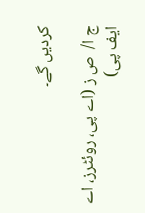کردیں گے۔

ج ا/  ص ز (اے پی، روئٹرز، اے ایف پی)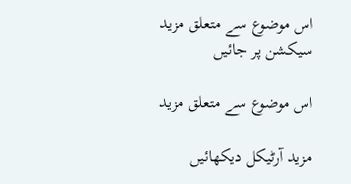اس موضوع سے متعلق مزید سیکشن پر جائیں

اس موضوع سے متعلق مزید

مزید آرٹیکل دیکھائیں